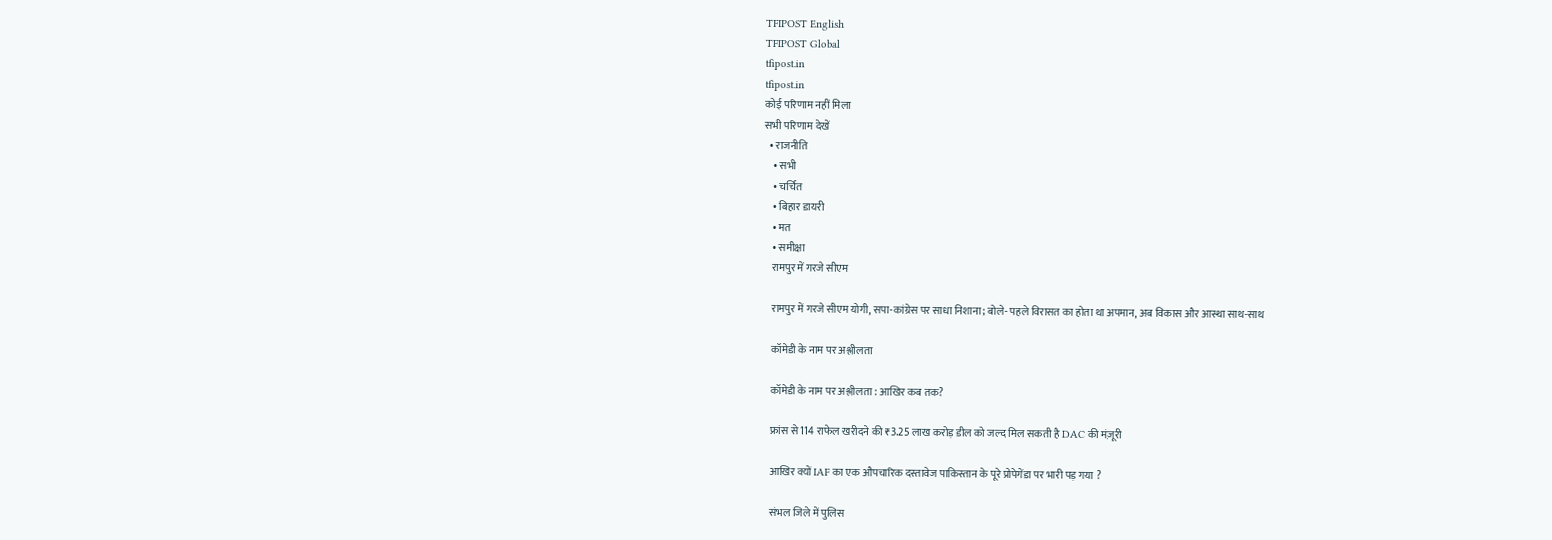TFIPOST English
TFIPOST Global
tfipost.in
tfipost.in
कोई परिणाम नहीं मिला
सभी परिणाम देखें
  • राजनीति
    • सभी
    • चर्चित
    • बिहार डायरी
    • मत
    • समीक्षा
    रामपुर में गरजे सीएम

    रामपुर में गरजे सीएम योगी, सपा-कांग्रेस पर साधा निशाना; बोले- पहले विरासत का होता था अपमान, अब विकास और आस्था साथ-साथ

    कॉमेडी के नाम पर अश्लीलता

    कॉमेडी के नाम पर अश्लीलता : आखिर कब तक?

    फ्रांस से 114 राफेल खरीदने की ₹3.25 लाख करोड़ डील को जल्द मिल सकती है DAC की मंज़ूरी

    आखिर क्यों IAF का एक औपचारिक दस्तावेज पाकिस्तान के पूरे प्रोपेगेंडा पर भारी पड़ गया ?

    संभल जिले में पुलिस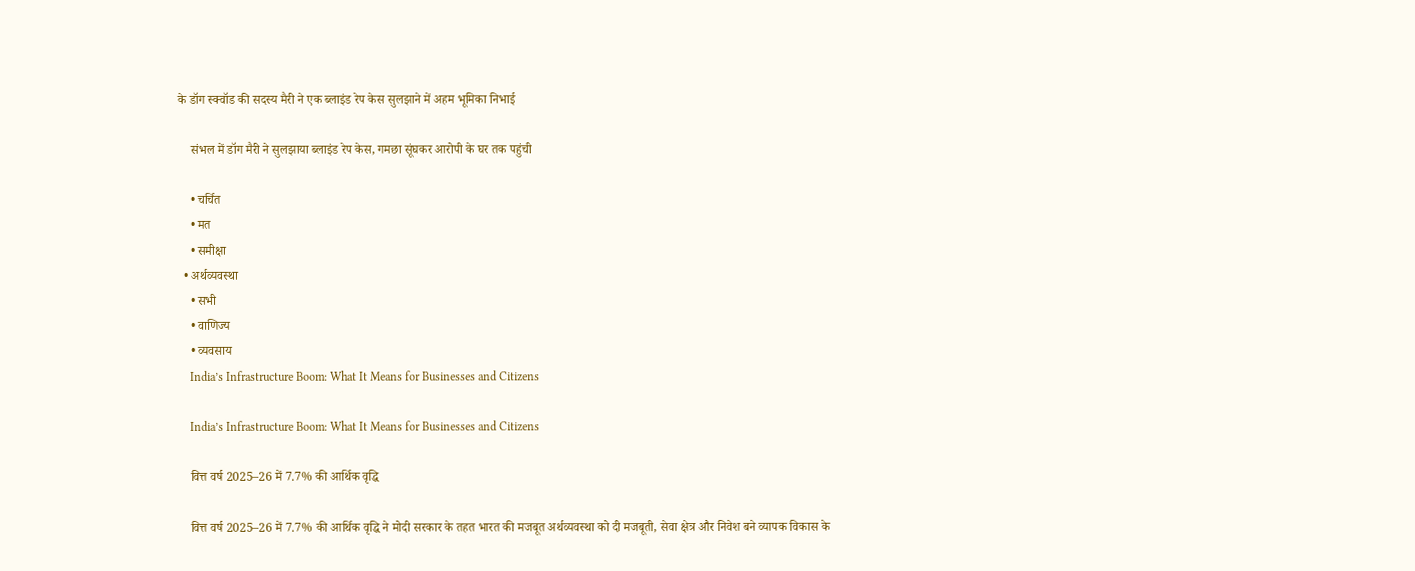के डॉग स्क्वॉड की सदस्य मैरी ने एक ब्लाइंड रेप केस सुलझाने में अहम भूमिका निभाई

    संभल में डॉग मैरी ने सुलझाया ब्लाइंड रेप केस, गमछा सूंघकर आरोपी के घर तक पहुंची

    • चर्चित
    • मत
    • समीक्षा
  • अर्थव्यवस्था
    • सभी
    • वाणिज्य
    • व्यवसाय
    India’s Infrastructure Boom: What It Means for Businesses and Citizens

    India’s Infrastructure Boom: What It Means for Businesses and Citizens

    वित्त वर्ष 2025–26 में 7.7% की आर्थिक वृद्धि

    वित्त वर्ष 2025–26 में 7.7% की आर्थिक वृद्धि ने मोदी सरकार के तहत भारत की मजबूत अर्थव्यवस्था को दी मजबूती, सेवा क्षेत्र और निवेश बने व्यापक विकास के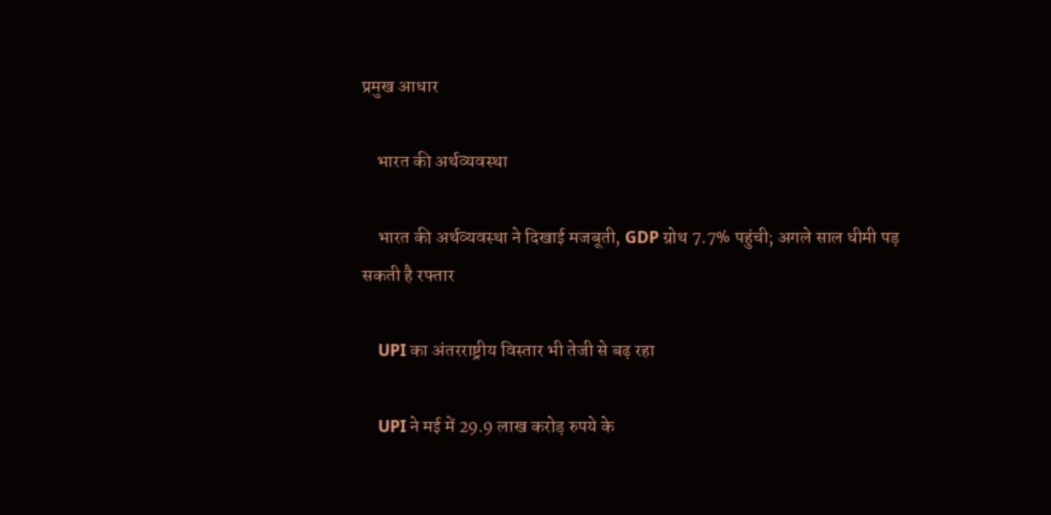प्रमुख आधार

    भारत की अर्थव्यवस्था

    भारत की अर्थव्यवस्था ने दिखाई मजबूती, GDP ग्रोथ 7.7% पहुंची; अगले साल धीमी पड़ सकती है रफ्तार

    UPI का अंतरराष्ट्रीय विस्तार भी तेजी से बढ़ रहा

    UPI ने मई में 29.9 लाख करोड़ रुपये के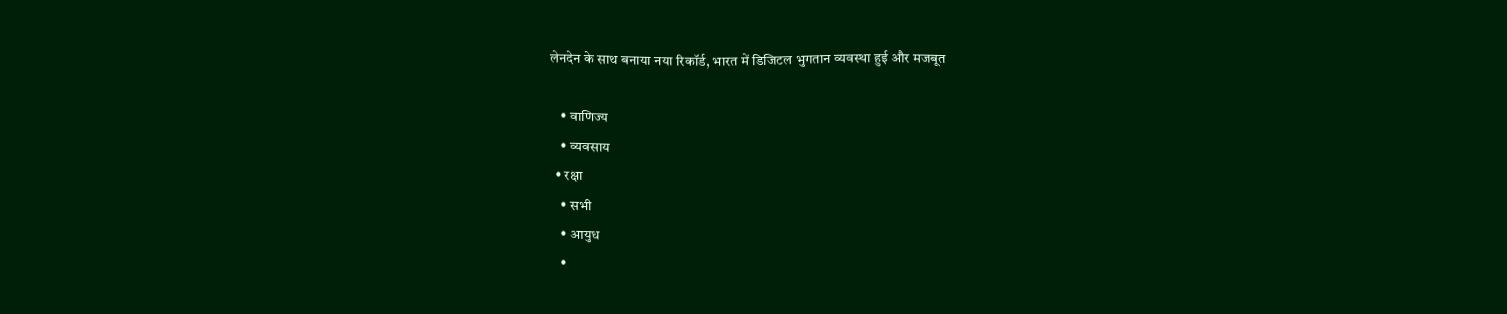लेनदेन के साथ बनाया नया रिकॉर्ड, भारत में डिजिटल भुगतान व्यवस्था हुई और मजबूत

    • वाणिज्य
    • व्यवसाय
  • रक्षा
    • सभी
    • आयुध
    •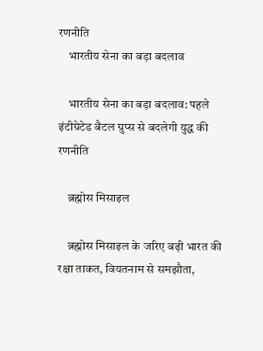रणनीति
    भारतीय सेना का बड़ा बदलाव

    भारतीय सेना का बड़ा बदलाव: पहले इंटीग्रेटेड बैटल ग्रुप्स से बदलेगी युद्ध की रणनीति

    ब्रह्मोस मिसाइल

    ब्रह्मोस मिसाइल के जरिए बढ़ी भारत की रक्षा ताकत, वियतनाम से समझौता,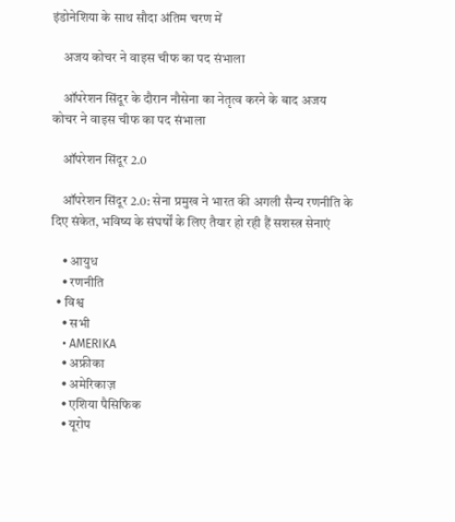इंडोनेशिया के साथ सौदा अंतिम चरण में

    अजय कोचर ने वाइस चीफ का पद संभाला

    ऑपरेशन सिंदूर के दौरान नौसेना का नेतृत्व करने के बाद अजय कोचर ने वाइस चीफ का पद संभाला

    ऑपरेशन सिंदूर 2.0

    ऑपरेशन सिंदूर 2.0: सेना प्रमुख ने भारत की अगली सैन्य रणनीति के दिए संकेत, भविष्य के संघर्षों के लिए तैयार हो रही हैं सशस्त्र सेनाएं

    • आयुध
    • रणनीति
  • विश्व
    • सभी
    • AMERIKA
    • अफ्रीका
    • अमेरिकाज़
    • एशिया पैसिफिक
    • यूरोप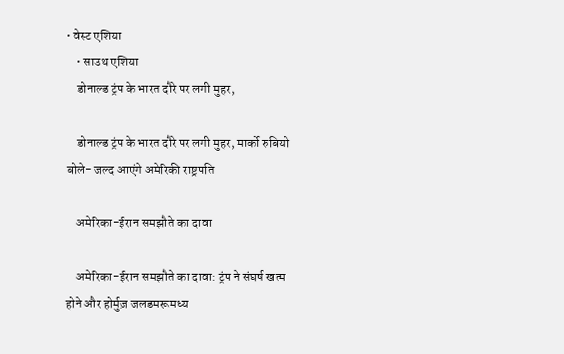• वेस्ट एशिया
    • साउथ एशिया
    डोनाल्ड ट्रंप के भारत दौरे पर लगी मुहर,

    डोनाल्ड ट्रंप के भारत दौरे पर लगी मुहर, मार्को रुबियो बोले- जल्द आएंगे अमेरिकी राष्ट्रपति

    अमेरिका-ईरान समझौते का दावा

    अमेरिका-ईरान समझौते का दावा: ट्रंप ने संघर्ष खत्म होने और होर्मुज़ जलडमरूमध्य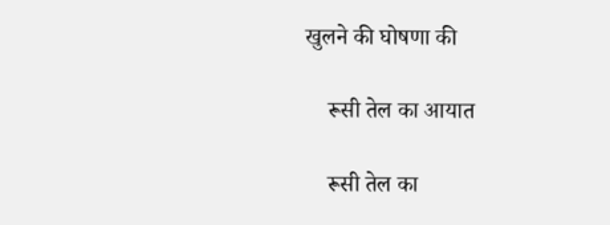खुलने की घोषणा की

    रूसी तेल का आयात

    रूसी तेल का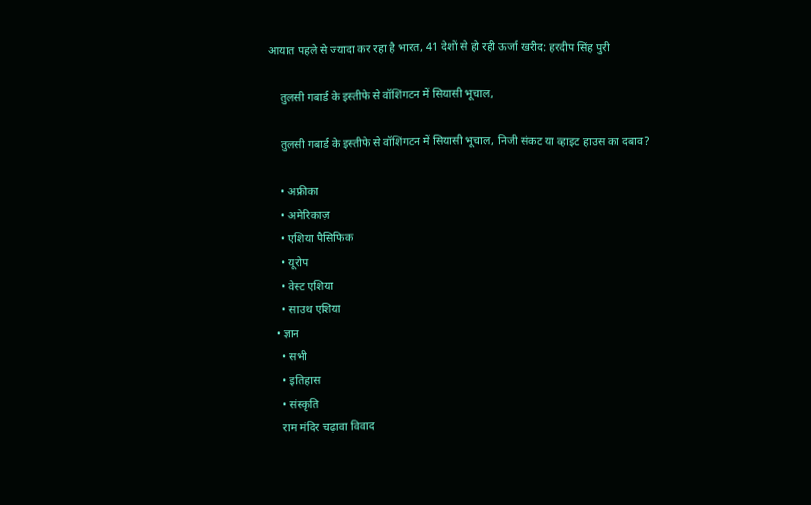आयात पहले से ज्यादा कर रहा है भारत, 41 देशों से हो रही ऊर्जा खरीद: हरदीप सिंह पुरी

    तुलसी गबार्ड के इस्तीफे से वॉशिंगटन में सियासी भूचाल,

    तुलसी गबार्ड के इस्तीफे से वॉशिंगटन में सियासी भूचाल, निजी संकट या व्हाइट हाउस का दबाव?

    • अफ्रीका
    • अमेरिकाज़
    • एशिया पैसिफिक
    • यूरोप
    • वेस्ट एशिया
    • साउथ एशिया
  • ज्ञान
    • सभी
    • इतिहास
    • संस्कृति
    राम मंदिर चढ़ावा विवाद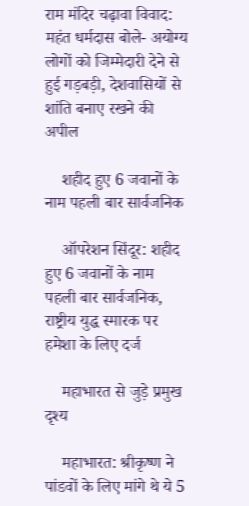राम मंदिर चढ़ावा विवाद: महंत धर्मदास बोले- अयोग्य लोगों को जिम्मेदारी देने से हुई गड़बड़ी, देशवासियों से शांति बनाए रखने की अपील

    शहीद हुए 6 जवानों के नाम पहली बार सार्वजनिक

    ऑपरेशन सिंदूर: शहीद हुए 6 जवानों के नाम पहली बार सार्वजनिक, राष्ट्रीय युद्ध स्मारक पर हमेशा के लिए दर्ज

    महाभारत से जुड़े प्रमुख दृश्य

    महाभारत: श्रीकृष्ण ने पांडवों के लिए मांगे थे ये 5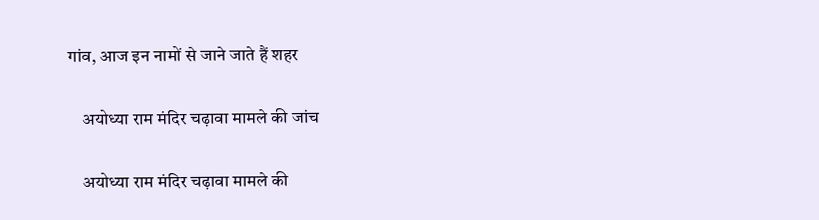गांव, आज इन नामों से जाने जाते हैं शहर

    अयोध्या राम मंदिर चढ़ावा मामले की जांच

    अयोध्या राम मंदिर चढ़ावा मामले की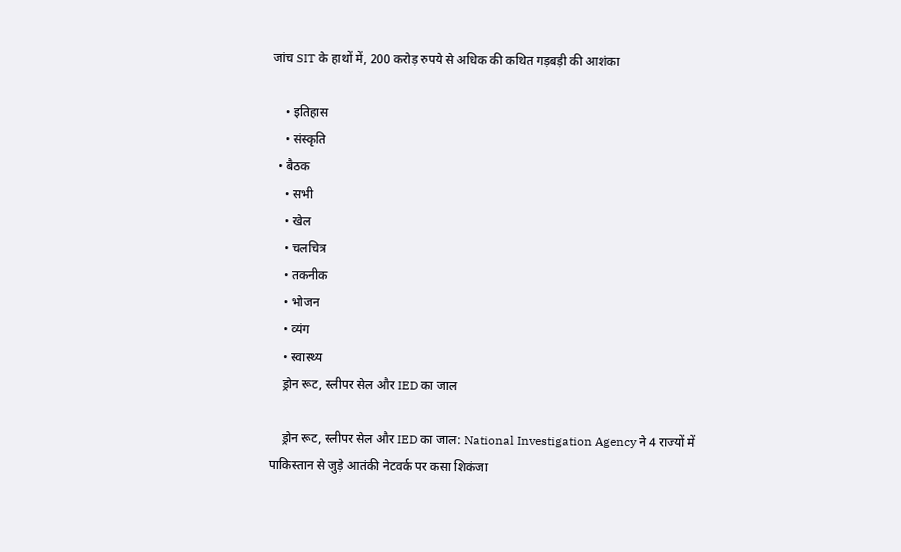जांच SIT के हाथों में, 200 करोड़ रुपये से अधिक की कथित गड़बड़ी की आशंका

    • इतिहास
    • संस्कृति
  • बैठक
    • सभी
    • खेल
    • चलचित्र
    • तकनीक
    • भोजन
    • व्यंग
    • स्वास्थ्य
    ड्रोन रूट, स्लीपर सेल और IED का जाल

    ड्रोन रूट, स्लीपर सेल और IED का जाल: National Investigation Agency ने 4 राज्यों में पाकिस्तान से जुड़े आतंकी नेटवर्क पर कसा शिकंजा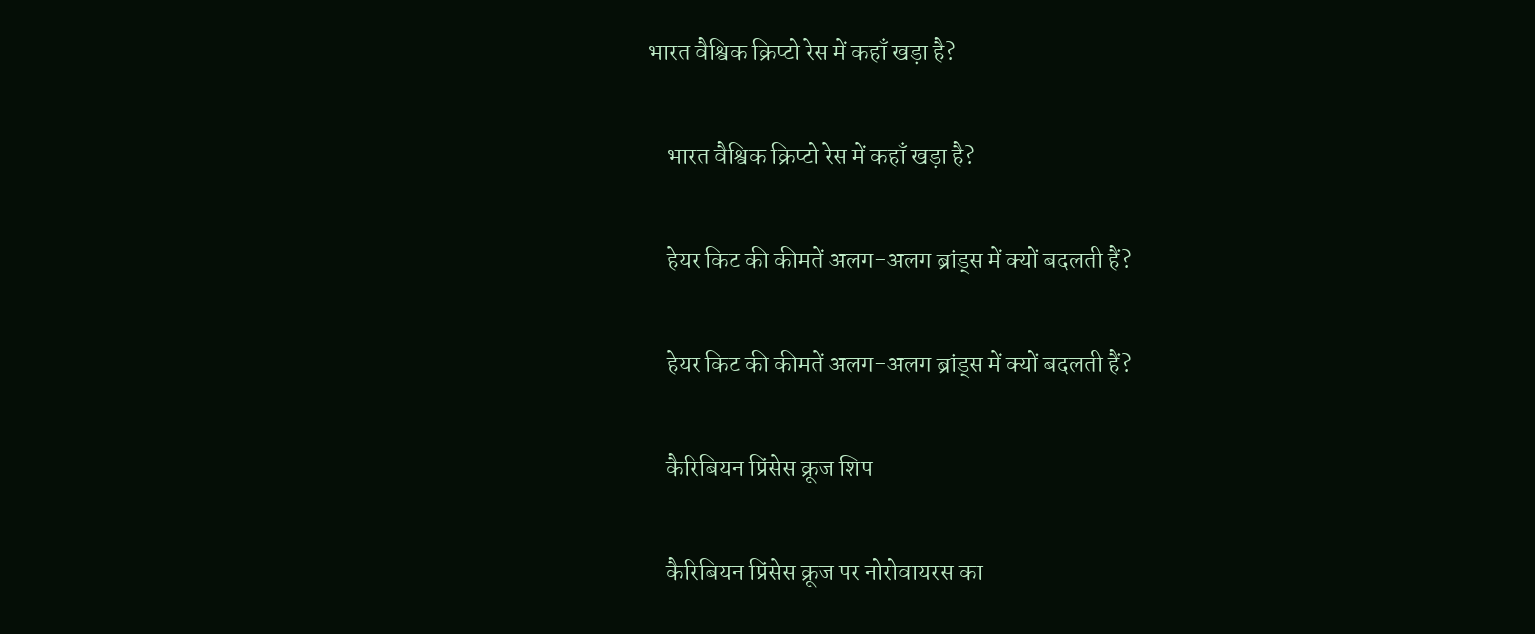भारत वैश्विक क्रिप्टो रेस में कहाँ खड़ा है?

    भारत वैश्विक क्रिप्टो रेस में कहाँ खड़ा है?

    हेयर किट की कीमतें अलग-अलग ब्रांड्स में क्यों बदलती हैं?

    हेयर किट की कीमतें अलग-अलग ब्रांड्स में क्यों बदलती हैं?

    कैरिबियन प्रिंसेस क्रूज शिप

    कैरिबियन प्रिंसेस क्रूज पर नोरोवायरस का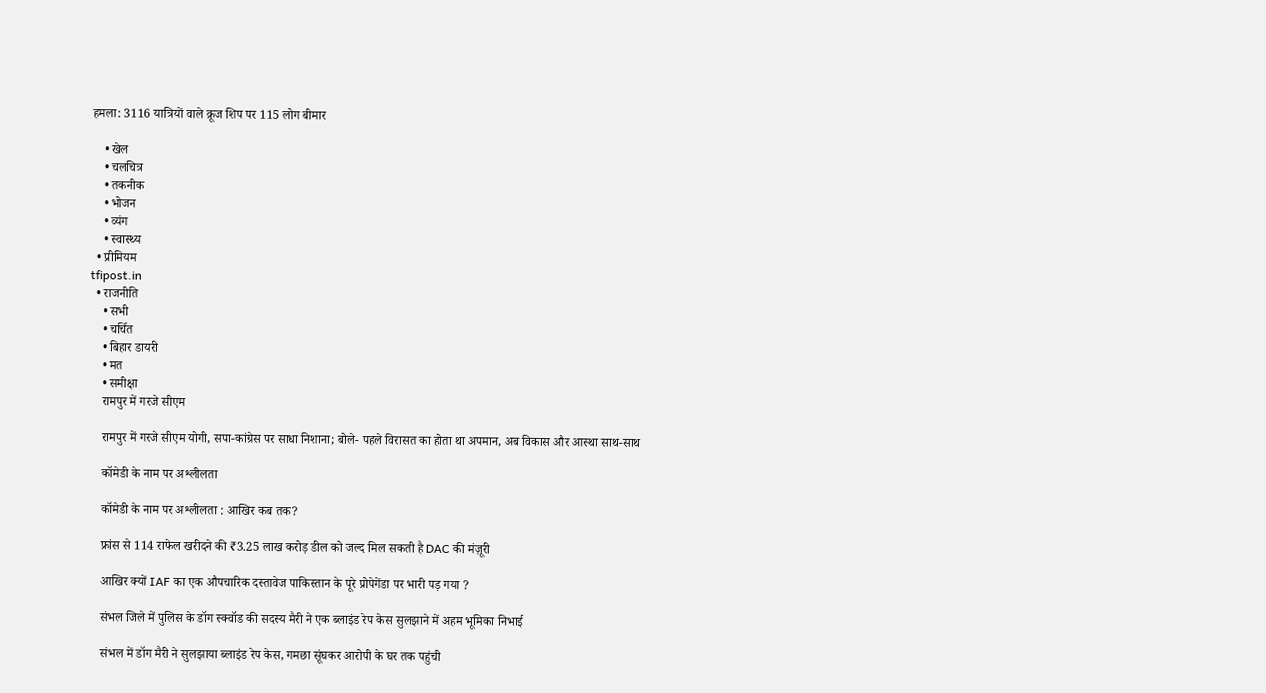हमला: 3116 यात्रियों वाले क्रूज शिप पर 115 लोग बीमार

    • खेल
    • चलचित्र
    • तकनीक
    • भोजन
    • व्यंग
    • स्वास्थ्य
  • प्रीमियम
tfipost.in
  • राजनीति
    • सभी
    • चर्चित
    • बिहार डायरी
    • मत
    • समीक्षा
    रामपुर में गरजे सीएम

    रामपुर में गरजे सीएम योगी, सपा-कांग्रेस पर साधा निशाना; बोले- पहले विरासत का होता था अपमान, अब विकास और आस्था साथ-साथ

    कॉमेडी के नाम पर अश्लीलता

    कॉमेडी के नाम पर अश्लीलता : आखिर कब तक?

    फ्रांस से 114 राफेल खरीदने की ₹3.25 लाख करोड़ डील को जल्द मिल सकती है DAC की मंज़ूरी

    आखिर क्यों IAF का एक औपचारिक दस्तावेज पाकिस्तान के पूरे प्रोपेगेंडा पर भारी पड़ गया ?

    संभल जिले में पुलिस के डॉग स्क्वॉड की सदस्य मैरी ने एक ब्लाइंड रेप केस सुलझाने में अहम भूमिका निभाई

    संभल में डॉग मैरी ने सुलझाया ब्लाइंड रेप केस, गमछा सूंघकर आरोपी के घर तक पहुंची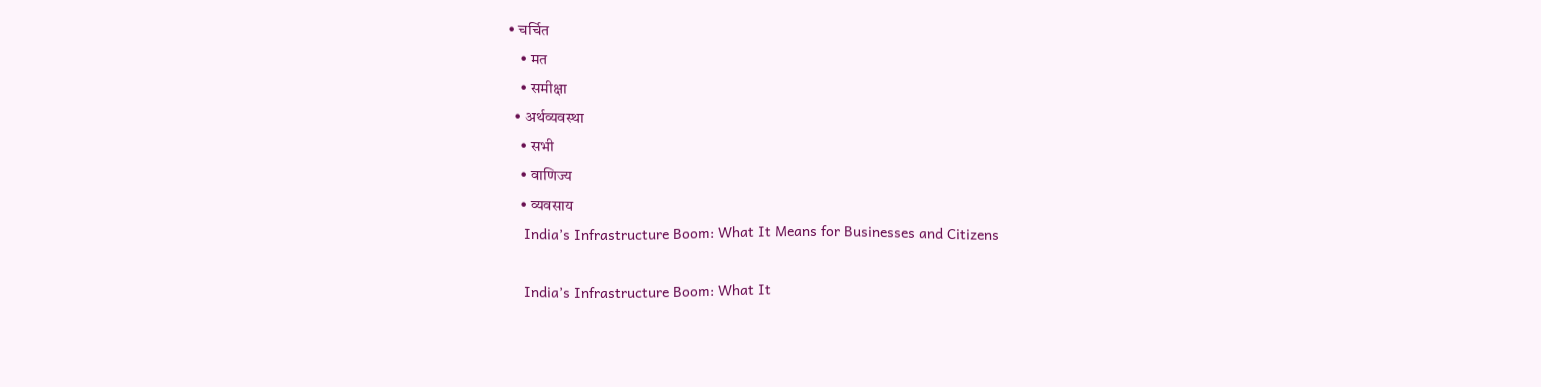• चर्चित
    • मत
    • समीक्षा
  • अर्थव्यवस्था
    • सभी
    • वाणिज्य
    • व्यवसाय
    India’s Infrastructure Boom: What It Means for Businesses and Citizens

    India’s Infrastructure Boom: What It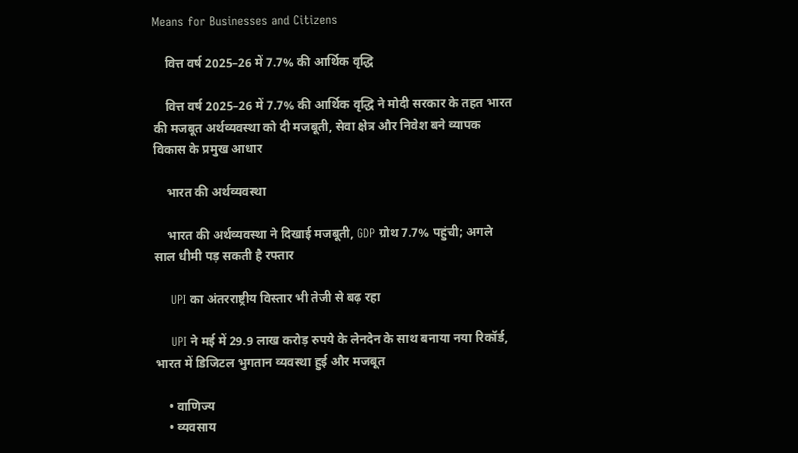Means for Businesses and Citizens

    वित्त वर्ष 2025–26 में 7.7% की आर्थिक वृद्धि

    वित्त वर्ष 2025–26 में 7.7% की आर्थिक वृद्धि ने मोदी सरकार के तहत भारत की मजबूत अर्थव्यवस्था को दी मजबूती, सेवा क्षेत्र और निवेश बने व्यापक विकास के प्रमुख आधार

    भारत की अर्थव्यवस्था

    भारत की अर्थव्यवस्था ने दिखाई मजबूती, GDP ग्रोथ 7.7% पहुंची; अगले साल धीमी पड़ सकती है रफ्तार

    UPI का अंतरराष्ट्रीय विस्तार भी तेजी से बढ़ रहा

    UPI ने मई में 29.9 लाख करोड़ रुपये के लेनदेन के साथ बनाया नया रिकॉर्ड, भारत में डिजिटल भुगतान व्यवस्था हुई और मजबूत

    • वाणिज्य
    • व्यवसाय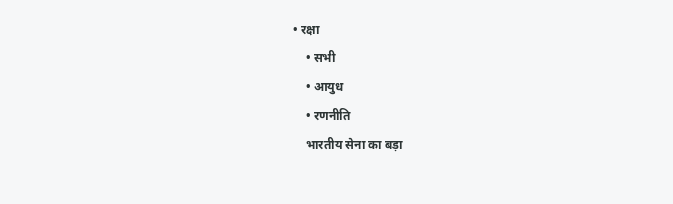• रक्षा
    • सभी
    • आयुध
    • रणनीति
    भारतीय सेना का बड़ा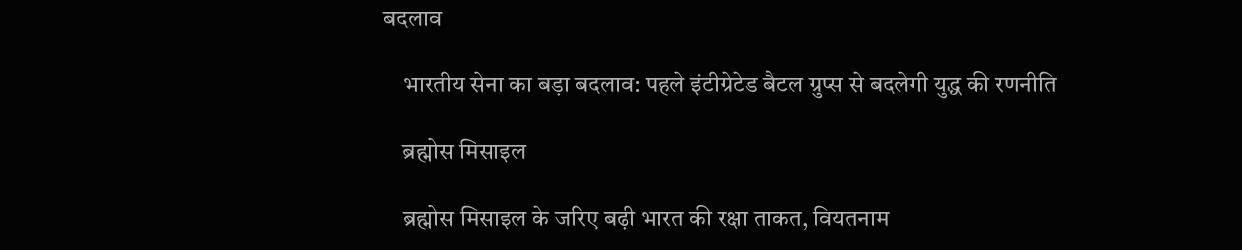बदलाव

    भारतीय सेना का बड़ा बदलाव: पहले इंटीग्रेटेड बैटल ग्रुप्स से बदलेगी युद्ध की रणनीति

    ब्रह्मोस मिसाइल

    ब्रह्मोस मिसाइल के जरिए बढ़ी भारत की रक्षा ताकत, वियतनाम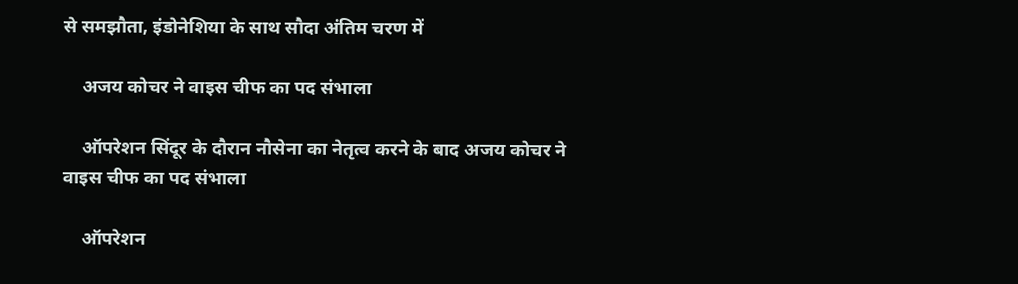से समझौता, इंडोनेशिया के साथ सौदा अंतिम चरण में

    अजय कोचर ने वाइस चीफ का पद संभाला

    ऑपरेशन सिंदूर के दौरान नौसेना का नेतृत्व करने के बाद अजय कोचर ने वाइस चीफ का पद संभाला

    ऑपरेशन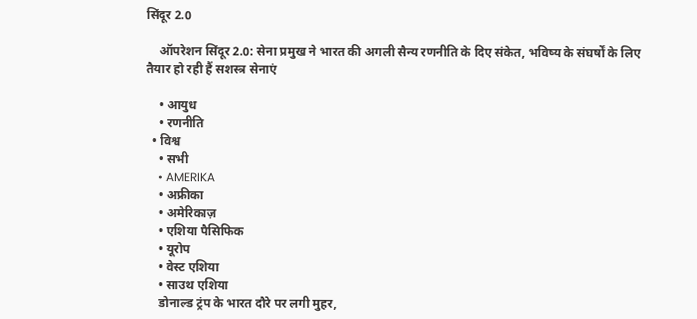सिंदूर 2.0

    ऑपरेशन सिंदूर 2.0: सेना प्रमुख ने भारत की अगली सैन्य रणनीति के दिए संकेत, भविष्य के संघर्षों के लिए तैयार हो रही हैं सशस्त्र सेनाएं

    • आयुध
    • रणनीति
  • विश्व
    • सभी
    • AMERIKA
    • अफ्रीका
    • अमेरिकाज़
    • एशिया पैसिफिक
    • यूरोप
    • वेस्ट एशिया
    • साउथ एशिया
    डोनाल्ड ट्रंप के भारत दौरे पर लगी मुहर,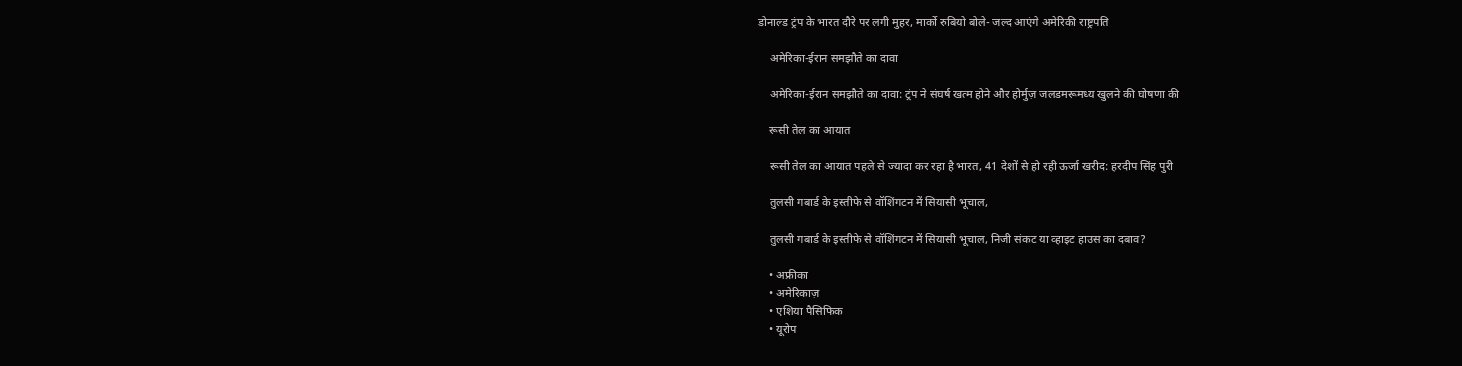डोनाल्ड ट्रंप के भारत दौरे पर लगी मुहर, मार्को रुबियो बोले- जल्द आएंगे अमेरिकी राष्ट्रपति

    अमेरिका-ईरान समझौते का दावा

    अमेरिका-ईरान समझौते का दावा: ट्रंप ने संघर्ष खत्म होने और होर्मुज़ जलडमरूमध्य खुलने की घोषणा की

    रूसी तेल का आयात

    रूसी तेल का आयात पहले से ज्यादा कर रहा है भारत, 41 देशों से हो रही ऊर्जा खरीद: हरदीप सिंह पुरी

    तुलसी गबार्ड के इस्तीफे से वॉशिंगटन में सियासी भूचाल,

    तुलसी गबार्ड के इस्तीफे से वॉशिंगटन में सियासी भूचाल, निजी संकट या व्हाइट हाउस का दबाव?

    • अफ्रीका
    • अमेरिकाज़
    • एशिया पैसिफिक
    • यूरोप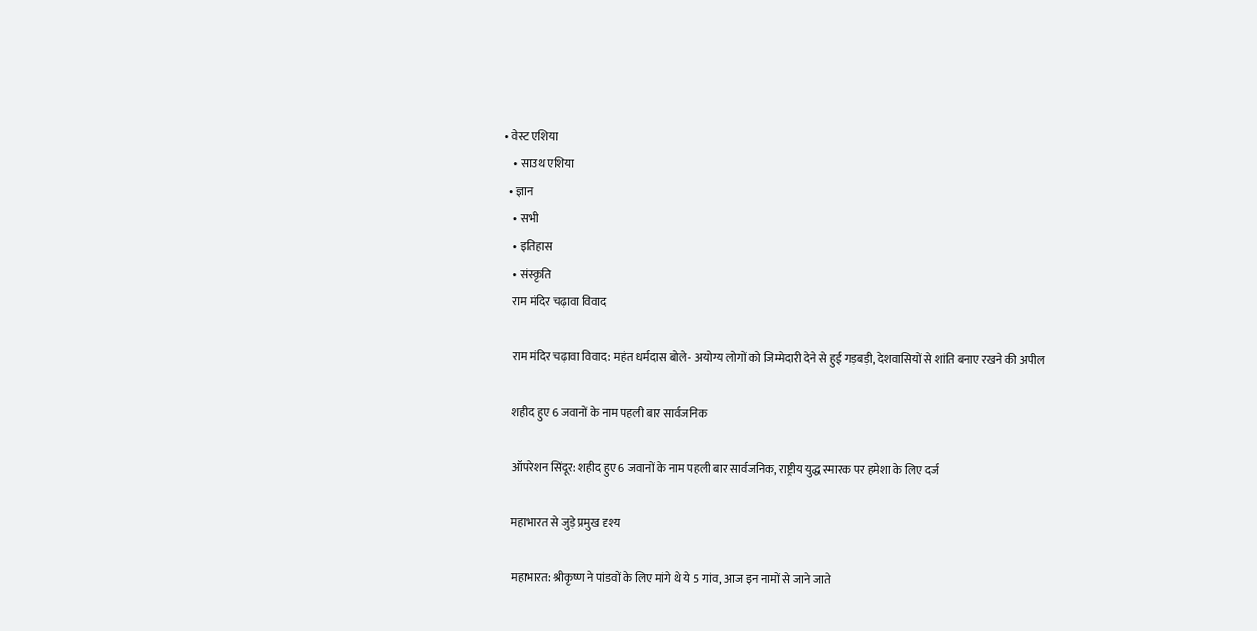• वेस्ट एशिया
    • साउथ एशिया
  • ज्ञान
    • सभी
    • इतिहास
    • संस्कृति
    राम मंदिर चढ़ावा विवाद

    राम मंदिर चढ़ावा विवाद: महंत धर्मदास बोले- अयोग्य लोगों को जिम्मेदारी देने से हुई गड़बड़ी, देशवासियों से शांति बनाए रखने की अपील

    शहीद हुए 6 जवानों के नाम पहली बार सार्वजनिक

    ऑपरेशन सिंदूर: शहीद हुए 6 जवानों के नाम पहली बार सार्वजनिक, राष्ट्रीय युद्ध स्मारक पर हमेशा के लिए दर्ज

    महाभारत से जुड़े प्रमुख दृश्य

    महाभारत: श्रीकृष्ण ने पांडवों के लिए मांगे थे ये 5 गांव, आज इन नामों से जाने जाते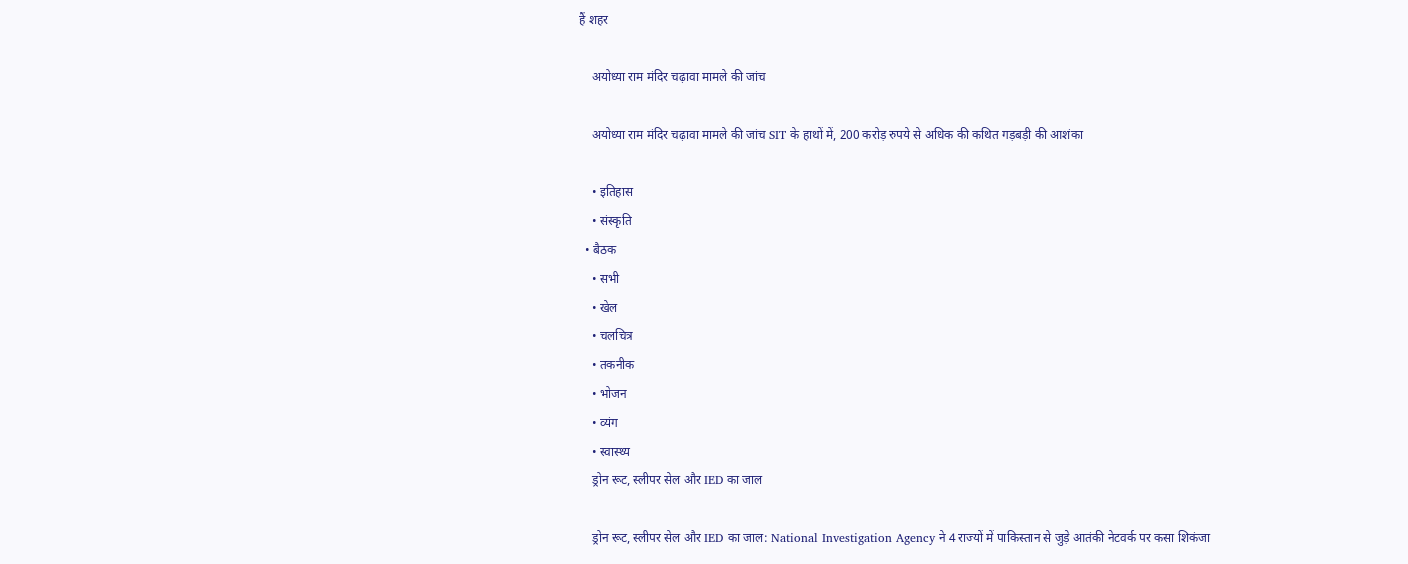हैं शहर

    अयोध्या राम मंदिर चढ़ावा मामले की जांच

    अयोध्या राम मंदिर चढ़ावा मामले की जांच SIT के हाथों में, 200 करोड़ रुपये से अधिक की कथित गड़बड़ी की आशंका

    • इतिहास
    • संस्कृति
  • बैठक
    • सभी
    • खेल
    • चलचित्र
    • तकनीक
    • भोजन
    • व्यंग
    • स्वास्थ्य
    ड्रोन रूट, स्लीपर सेल और IED का जाल

    ड्रोन रूट, स्लीपर सेल और IED का जाल: National Investigation Agency ने 4 राज्यों में पाकिस्तान से जुड़े आतंकी नेटवर्क पर कसा शिकंजा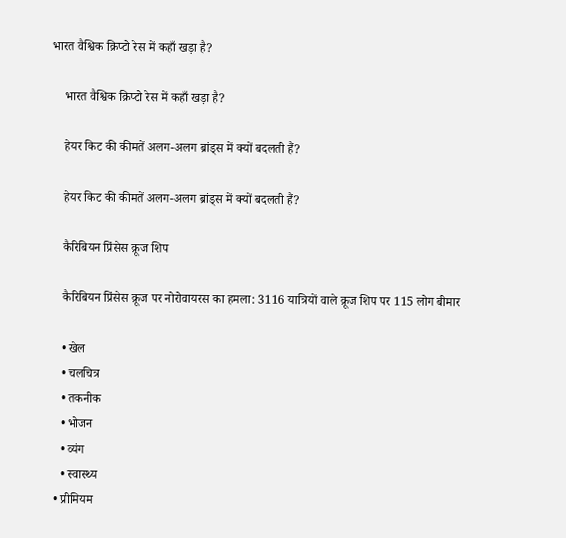भारत वैश्विक क्रिप्टो रेस में कहाँ खड़ा है?

    भारत वैश्विक क्रिप्टो रेस में कहाँ खड़ा है?

    हेयर किट की कीमतें अलग-अलग ब्रांड्स में क्यों बदलती हैं?

    हेयर किट की कीमतें अलग-अलग ब्रांड्स में क्यों बदलती हैं?

    कैरिबियन प्रिंसेस क्रूज शिप

    कैरिबियन प्रिंसेस क्रूज पर नोरोवायरस का हमला: 3116 यात्रियों वाले क्रूज शिप पर 115 लोग बीमार

    • खेल
    • चलचित्र
    • तकनीक
    • भोजन
    • व्यंग
    • स्वास्थ्य
  • प्रीमियम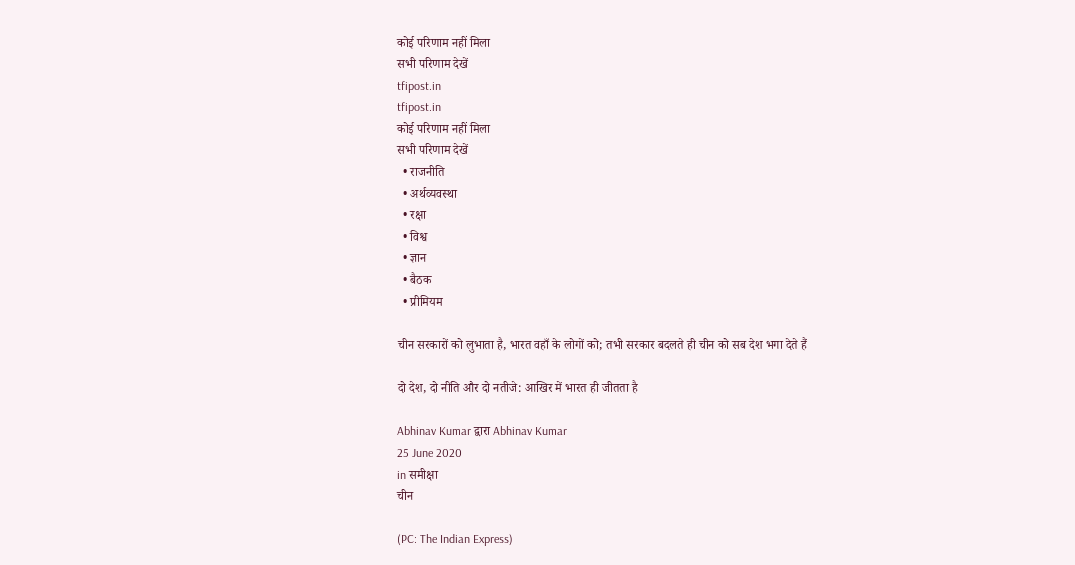कोई परिणाम नहीं मिला
सभी परिणाम देखें
tfipost.in
tfipost.in
कोई परिणाम नहीं मिला
सभी परिणाम देखें
  • राजनीति
  • अर्थव्यवस्था
  • रक्षा
  • विश्व
  • ज्ञान
  • बैठक
  • प्रीमियम

चीन सरकारों को लुभाता है, भारत वहाँ के लोगों को; तभी सरकार बदलते ही चीन को सब देश भगा देते हैं

दो देश, दो नीति और दो नतीजे: आखिर में भारत ही जीतता है

Abhinav Kumar द्वारा Abhinav Kumar
25 June 2020
in समीक्षा
चीन

(PC: The Indian Express)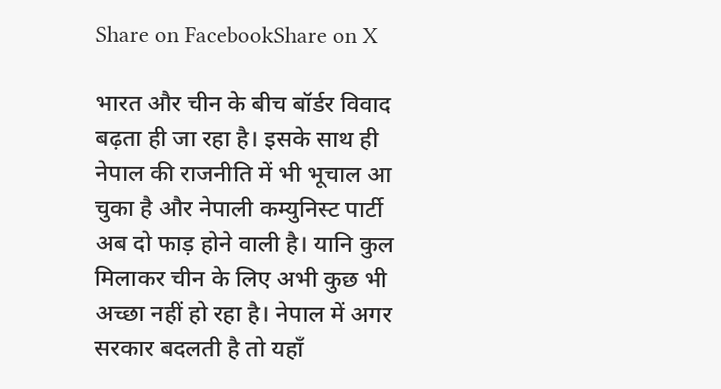Share on FacebookShare on X

भारत और चीन के बीच बॉर्डर विवाद बढ़ता ही जा रहा है। इसके साथ ही नेपाल की राजनीति में भी भूचाल आ चुका है और नेपाली कम्युनिस्ट पार्टी अब दो फाड़ होने वाली है। यानि कुल मिलाकर चीन के लिए अभी कुछ भी अच्छा नहीं हो रहा है। नेपाल में अगर सरकार बदलती है तो यहाँ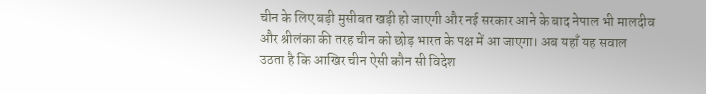चीन के लिए बड़ी मुसीबत खड़ी हो जाएगी और नई सरकार आने के बाद नेपाल भी मालदीव और श्रीलंका की तरह चीन को छोड़ भारत के पक्ष में आ जाएगा। अब यहाँ यह सवाल उठता है कि आखिर चीन ऐसी कौन सी विदेश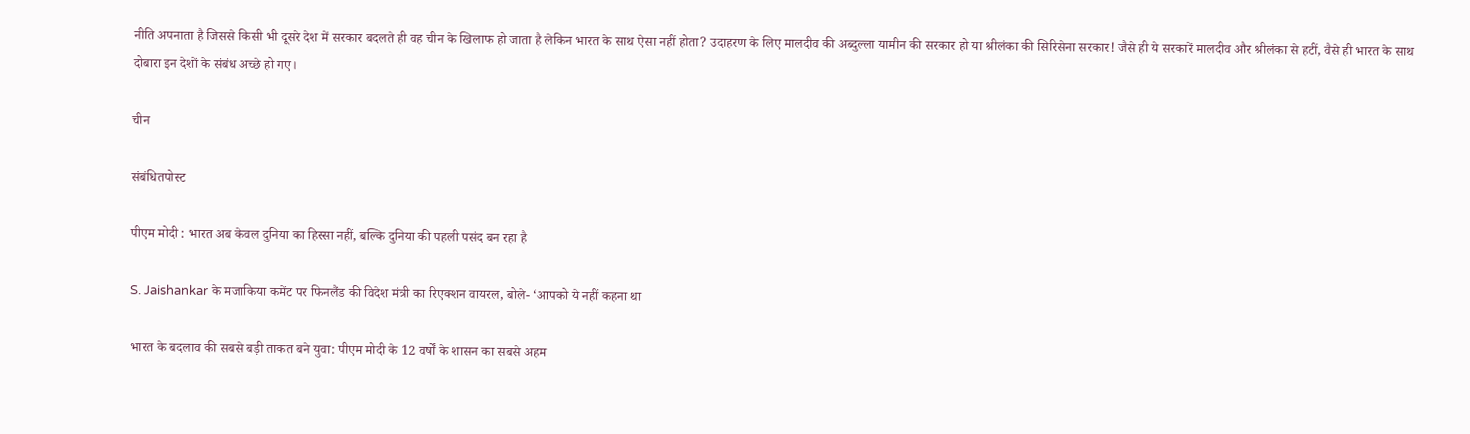नीति अपनाता है जिससे किसी भी दूसरे देश में सरकार बदलते ही वह चीन के खिलाफ हो जाता है लेकिन भारत के साथ ऐसा नहीं होता? उदाहरण के लिए मालदीव की अब्दुल्ला यामीन की सरकार हो या श्रीलंका की सिरिसेना सरकार! जैसे ही ये सरकारें मालदीव और श्रीलंका से हटीं, वैसे ही भारत के साथ दोबारा इन देशों के संबंध अच्छे हो गए।

चीन

संबंधितपोस्ट

पीएम मोदी : भारत अब केवल दुनिया का हिस्सा नहीं, बल्कि दुनिया की पहली पसंद बन रहा है

S. Jaishankar के मजाकिया कमेंट पर फिनलैंड की विदेश मंत्री का रिएक्शन वायरल, बोले- ‘आपको ये नहीं कहना था

भारत के बदलाव की सबसे बड़ी ताकत बने युवा: पीएम मोदी के 12 वर्षों के शासन का सबसे अहम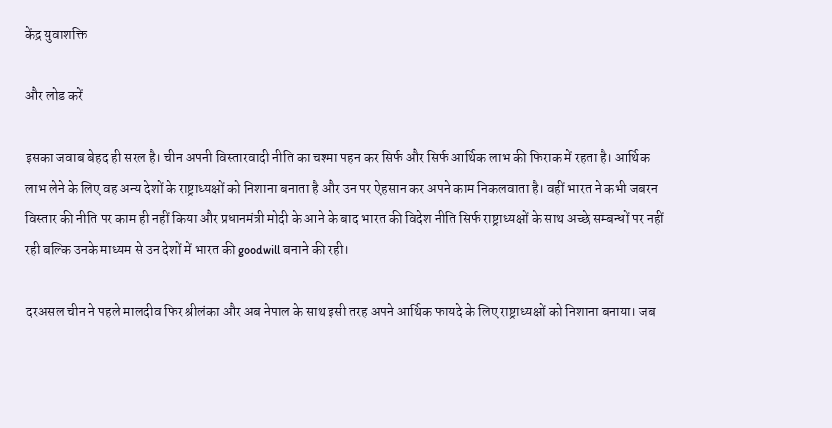केंद्र युवाशक्ति

और लोड करें

इसका जवाब बेहद ही सरल है। चीन अपनी विस्तारवादी नीति का चश्मा पहन कर सिर्फ और सिर्फ आर्थिक लाभ की फिराक में रहता है। आर्थिक लाभ लेने के लिए वह अन्य देशों के राष्ट्राध्यक्षों को निशाना बनाता है और उन पर ऐहसान कर अपने काम निकलवाता है। वहीं भारत ने कभी जबरन विस्तार की नीति पर काम ही नहीं किया और प्रधानमंत्री मोदी के आने के बाद भारत की विदेश नीति सिर्फ राष्ट्राध्यक्षों के साथ अच्छे सम्बन्धों पर नहीं रही बल्कि उनके माध्यम से उन देशों में भारत की goodwill बनाने की रही।

दरअसल चीन ने पहले मालदीव फिर श्रीलंका और अब नेपाल के साथ इसी तरह अपने आर्थिक फायदे के लिए राष्ट्राध्यक्षों को निशाना बनाया। जब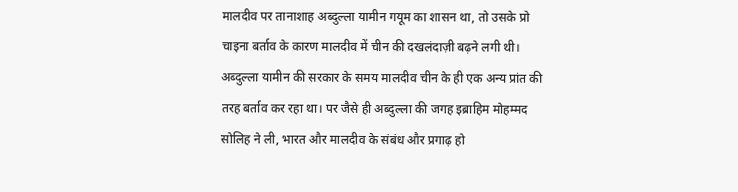मालदीव पर तानाशाह अब्दुल्ला यामीन गयूम का शासन था, तो उसके प्रो चाइना बर्ताव के कारण मालदीव में चीन की दखलंदाज़ी बढ़ने लगी थी। अब्दुल्ला यामीन की सरकार के समय मालदीव चीन के ही एक अन्य प्रांत की तरह बर्ताव कर रहा था। पर जैसे ही अब्दुल्ला की जगह इब्राहिम मोहम्मद सोलिह ने ली, भारत और मालदीव के संबंध और प्रगाढ़ हो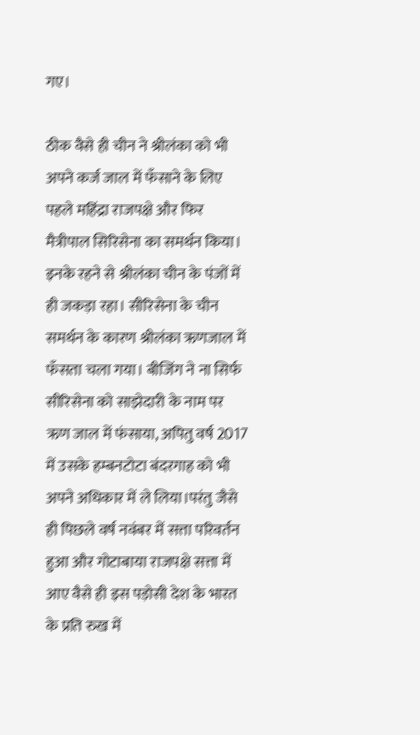गए।

ठीक वैसे ही चीन ने श्रीलंका को भी अपने कर्ज जाल में फँसाने के लिए पहले महिंद्रा राजपक्षे और फिर मैत्रीपाल सिरिसेना का समर्थन किया। इनके रहने से श्रीलंका चीन के पंजों में ही जकड़ा रहा। सीरिसेना के चीन समर्थन के कारण श्रीलंका ऋणजाल में फँसता चला गया। बीजिंग ने ना सिर्फ सीरिसेना को साझेदारी के नाम पर ऋण जाल में फंसाया, अपितु वर्ष 2017 में उसके हम्बनटोटा बंदरगाह को भी अपने अधिकार में ले लिया।परंतु जैसे ही पिछले वर्ष नवंबर में सत्ता परिवर्तन हुआ और गोटाबाया राजपक्षे सत्ता में आए वैसे ही इस पड़ोसी देश के भारत के प्रति रुख में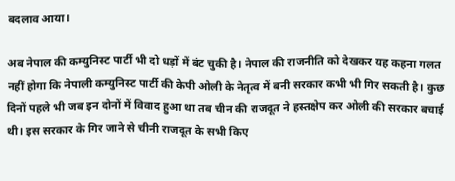बदलाव आया।

अब नेपाल की कम्युनिस्ट पार्टी भी दो धड़ों में बंट चुकी है। नेपाल की राजनीति को देखकर यह कहना गलत नहीं होगा कि नेपाली कम्युनिस्ट पार्टी की केपी ओली के नेतृत्व में बनी सरकार कभी भी गिर सकती है। कुछ दिनों पहले भी जब इन दोनों में विवाद हुआ था तब चीन की राजदूत ने हस्तक्षेप कर ओली की सरकार बचाई थी। इस सरकार के गिर जाने से चीनी राजदूत के सभी किए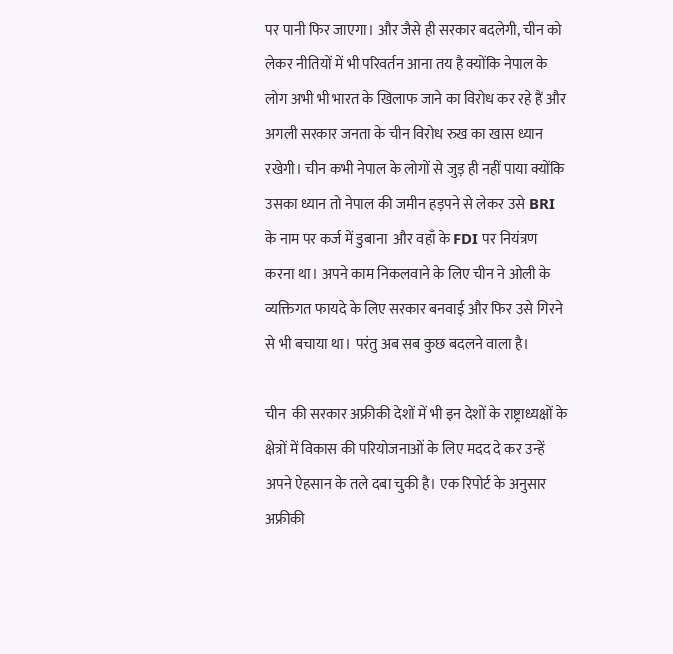पर पानी फिर जाएगा। और जैसे ही सरकार बदलेगी, चीन को लेकर नीतियों में भी परिवर्तन आना तय है क्योंकि नेपाल के लोग अभी भी भारत के खिलाफ जाने का विरोध कर रहे हैं और अगली सरकार जनता के चीन विरोध रुख का खास ध्यान रखेगी। चीन कभी नेपाल के लोगों से जुड़ ही नहीं पाया क्योंकि उसका ध्यान तो नेपाल की जमीन हड़पने से लेकर उसे BRI के नाम पर कर्ज में डुबाना  और वहाँ के FDI पर नियंत्रण करना था। अपने काम निकलवाने के लिए चीन ने ओली के व्यक्तिगत फायदे के लिए सरकार बनवाई और फिर उसे गिरने से भी बचाया था। परंतु अब सब कुछ बदलने वाला है।

चीन  की सरकार अफ्रीकी देशों में भी इन देशों के राष्ट्राध्यक्षों के क्षेत्रों में विकास की परियोजनाओं के लिए मदद दे कर उन्हें अपने ऐहसान के तले दबा चुकी है। एक रिपोर्ट के अनुसार अफ्रीकी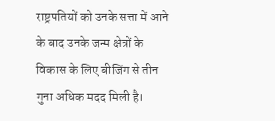राष्ट्रपतियों को उनके सत्ता में आने के बाद उनके जन्म क्षेत्रों के विकास के लिए बीजिंग से तीन गुना अधिक मदद मिली है।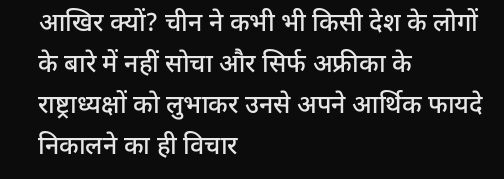आखिर क्यों? चीन ने कभी भी किसी देश के लोगों के बारे में नहीं सोचा और सिर्फ अफ्रीका के राष्ट्राध्यक्षों को लुभाकर उनसे अपने आर्थिक फायदे निकालने का ही विचार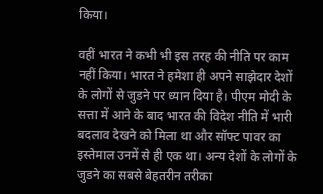किया।

वहीं भारत ने कभी भी इस तरह की नीति पर काम नहीं किया। भारत ने हमेशा ही अपने साझेदार देशों के लोगों से जुडने पर ध्यान दिया है। पीएम मोदी के सत्ता में आने के बाद भारत की विदेश नीति में भारी बदलाव देखने को मिला था और सॉफ्ट पावर का इस्तेमाल उनमें से ही एक था। अन्य देशों के लोगों के जुडने का सबसे बेहतरीन तरीका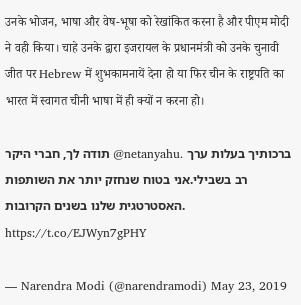उनके भोजन, भाषा और वेष-भूषा को रेखांकित करना है और पीएम मोदी ने वही किया। चाहे उनके द्वारा इजरायल के प्रधानमंत्री को उनके चुनावी जीत पर Hebrew में शुभकामनायें देना हो या फिर चीन के राष्ट्रपति का भारत में स्वागत चीनी भाषा में ही क्यों न करना हो।

תודה לך, חברי היקר @netanyahu. ברכותיך בעלות ערך רב בשבילי.אני בטוח שנחזק יותר את השותפות האסטרטגית שלנו בשנים הקרובות. https://t.co/EJWyn7gPHY

— Narendra Modi (@narendramodi) May 23, 2019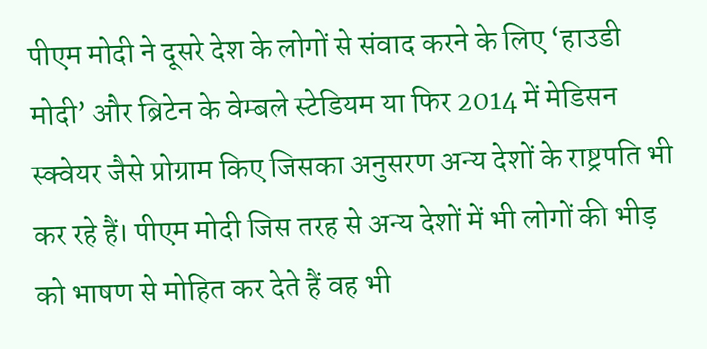पीएम मोदी ने दूसरे देश के लोगों से संवाद करने के लिए ‘हाउडी मोदी’ और ब्रिटेन के वेम्बले स्टेडियम या फिर 2014 में मेडिसन स्क्वेयर जैसे प्रोग्राम किए जिसका अनुसरण अन्य देशों के राष्ट्रपति भी कर रहे हैं। पीएम मोदी जिस तरह से अन्य देशों में भी लोगों की भीड़ को भाषण से मोहित कर देते हैं वह भी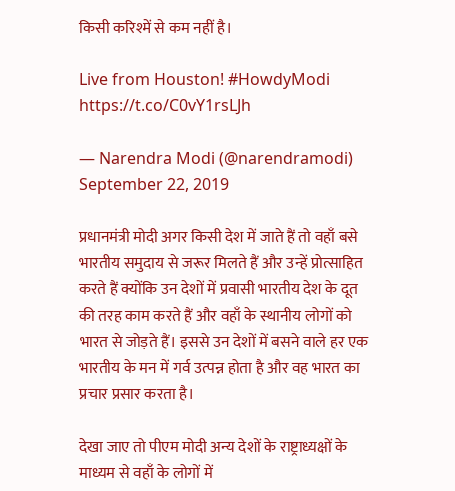किसी करिश्में से कम नहीं है।

Live from Houston! #HowdyModi https://t.co/C0vY1rsLJh

— Narendra Modi (@narendramodi) September 22, 2019

प्रधानमंत्री मोदी अगर किसी देश में जाते हैं तो वहाँ बसे भारतीय समुदाय से जरूर मिलते हैं और उन्हें प्रोत्साहित करते हैं क्योंकि उन देशों में प्रवासी भारतीय देश के दूत की तरह काम करते हैं और वहाँ के स्थानीय लोगों को भारत से जोड़ते हैं। इससे उन देशों में बसने वाले हर एक भारतीय के मन में गर्व उत्पन्न होता है और वह भारत का प्रचार प्रसार करता है।

देखा जाए तो पीएम मोदी अन्य देशों के राष्ट्राध्यक्षों के माध्यम से वहाँ के लोगों में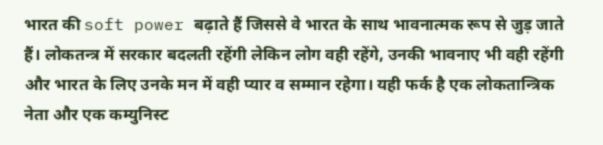भारत की soft power बढ़ाते हैं जिससे वे भारत के साथ भावनात्मक रूप से जुड़ जाते हैं। लोकतन्त्र में सरकार बदलती रहेंगी लेकिन लोग वही रहेंगे, उनकी भावनाए भी वही रहेंगी और भारत के लिए उनके मन में वही प्यार व सम्मान रहेगा। यही फर्क है एक लोकतान्त्रिक नेता और एक कम्युनिस्ट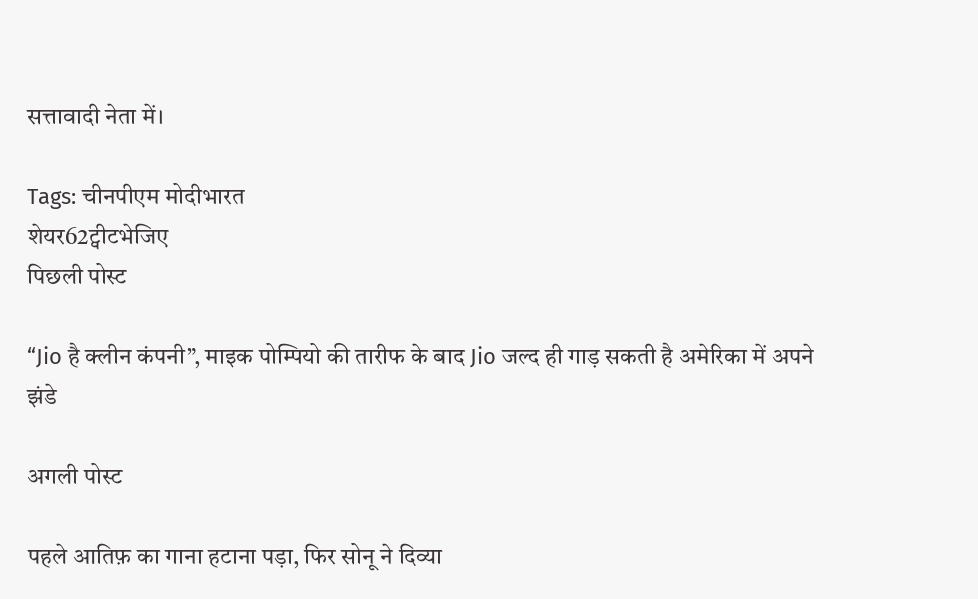सत्तावादी नेता में।

Tags: चीनपीएम मोदीभारत
शेयर62ट्वीटभेजिए
पिछली पोस्ट

“Jio है क्लीन कंपनी”, माइक पोम्पियो की तारीफ के बाद Jio जल्द ही गाड़ सकती है अमेरिका में अपने झंडे

अगली पोस्ट

पहले आतिफ़ का गाना हटाना पड़ा, फिर सोनू ने दिव्या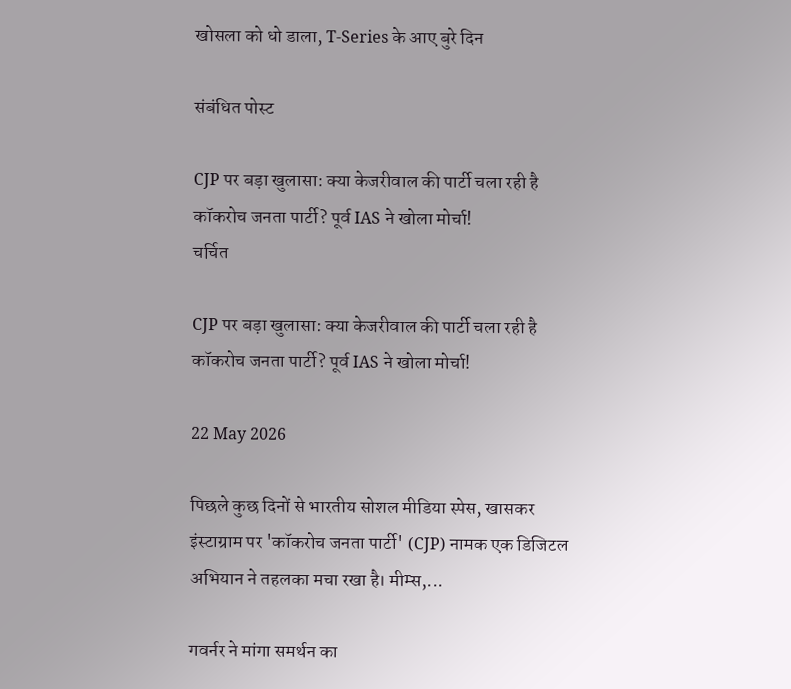खोसला को धो डाला, T-Series के आए बुरे दिन

संबंधित पोस्ट

CJP पर बड़ा खुलासा: क्या केजरीवाल की पार्टी चला रही है कॉकरोच जनता पार्टी? पूर्व IAS ने खोला मोर्चा!
चर्चित

CJP पर बड़ा खुलासा: क्या केजरीवाल की पार्टी चला रही है कॉकरोच जनता पार्टी? पूर्व IAS ने खोला मोर्चा!

22 May 2026

पिछले कुछ दिनों से भारतीय सोशल मीडिया स्पेस, खासकर इंस्टाग्राम पर 'कॉकरोच जनता पार्टी' (CJP) नामक एक डिजिटल अभियान ने तहलका मचा रखा है। मीम्स,...

गवर्नर ने मांगा समर्थन का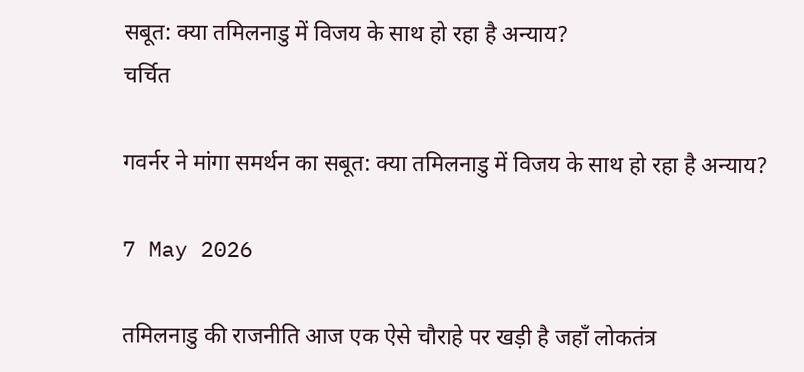सबूत: क्या तमिलनाडु में विजय के साथ हो रहा है अन्याय?
चर्चित

गवर्नर ने मांगा समर्थन का सबूत: क्या तमिलनाडु में विजय के साथ हो रहा है अन्याय?

7 May 2026

तमिलनाडु की राजनीति आज एक ऐसे चौराहे पर खड़ी है जहाँ लोकतंत्र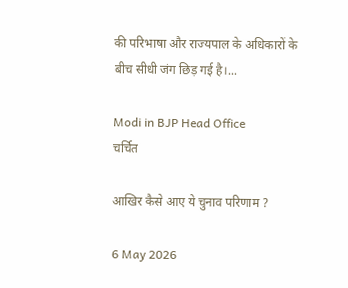की परिभाषा और राज्यपाल के अधिकारों के बीच सीधी जंग छिड़ गई है।...

Modi in BJP Head Office
चर्चित

आखिर कैसे आए ये चुनाव परिणाम ?

6 May 2026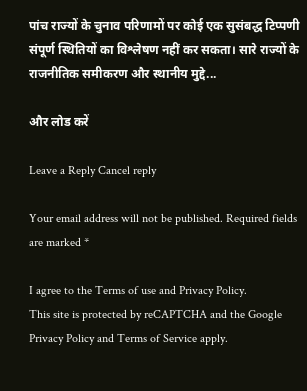पांच राज्यों के चुनाव परिणामों पर कोई एक सुसंबद्ध टिप्पणी संपूर्ण स्थितियों का विश्लेषण नहीं कर सकता। सारे राज्यों के राजनीतिक समीकरण और स्थानीय मुद्दे...

और लोड करें

Leave a Reply Cancel reply

Your email address will not be published. Required fields are marked *

I agree to the Terms of use and Privacy Policy.
This site is protected by reCAPTCHA and the Google Privacy Policy and Terms of Service apply.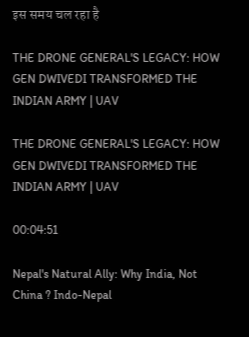इस समय चल रहा है

THE DRONE GENERAL'S LEGACY: HOW GEN DWIVEDI TRANSFORMED THE INDIAN ARMY | UAV

THE DRONE GENERAL'S LEGACY: HOW GEN DWIVEDI TRANSFORMED THE INDIAN ARMY | UAV

00:04:51

Nepal's Natural Ally: Why India, Not China ? Indo-Nepal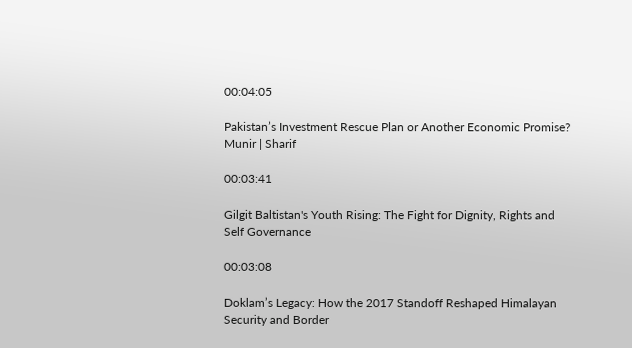00:04:05

Pakistan’s Investment Rescue Plan or Another Economic Promise? Munir | Sharif

00:03:41

Gilgit Baltistan's Youth Rising: The Fight for Dignity, Rights and Self Governance

00:03:08

Doklam’s Legacy: How the 2017 Standoff Reshaped Himalayan Security and Border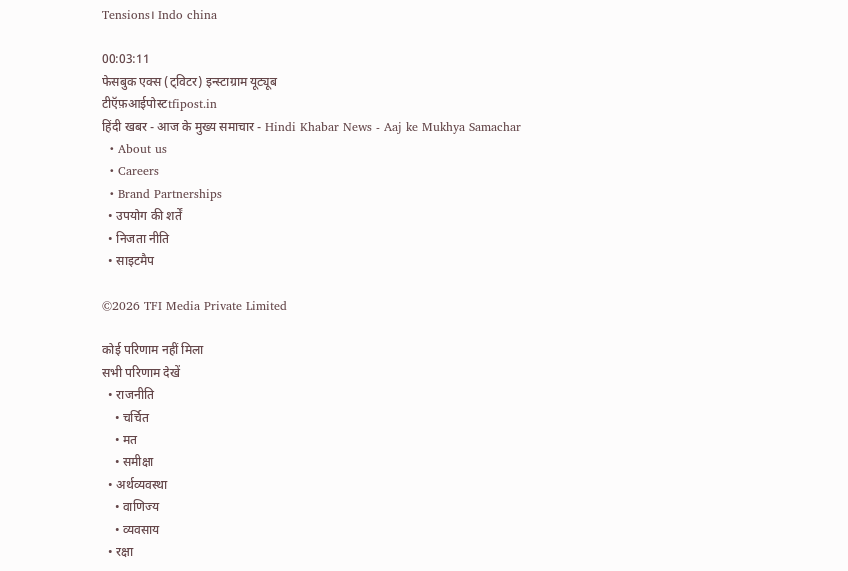Tensions। Indo china

00:03:11
फेसबुक एक्स (ट्विटर) इन्स्टाग्राम यूट्यूब
टीऍफ़आईपोस्टtfipost.in
हिंदी खबर - आज के मुख्य समाचार - Hindi Khabar News - Aaj ke Mukhya Samachar
  • About us
  • Careers
  • Brand Partnerships
  • उपयोग की शर्तें
  • निजता नीति
  • साइटमैप

©2026 TFI Media Private Limited

कोई परिणाम नहीं मिला
सभी परिणाम देखें
  • राजनीति
    • चर्चित
    • मत
    • समीक्षा
  • अर्थव्यवस्था
    • वाणिज्य
    • व्यवसाय
  • रक्षा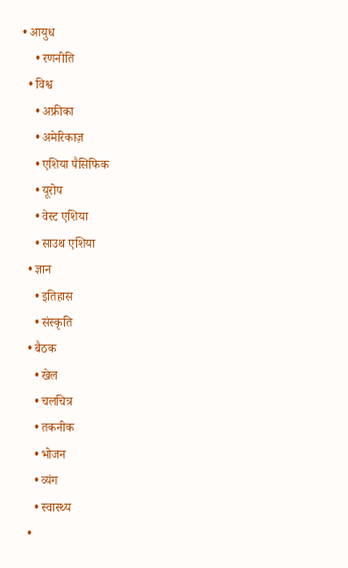• आयुध
    • रणनीति
  • विश्व
    • अफ्रीका
    • अमेरिकाज़
    • एशिया पैसिफिक
    • यूरोप
    • वेस्ट एशिया
    • साउथ एशिया
  • ज्ञान
    • इतिहास
    • संस्कृति
  • बैठक
    • खेल
    • चलचित्र
    • तकनीक
    • भोजन
    • व्यंग
    • स्वास्थ्य
  •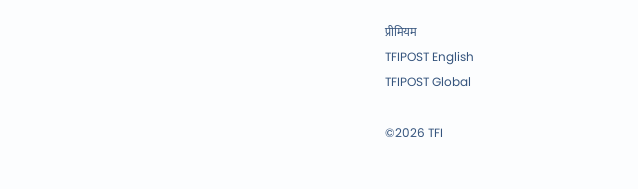प्रीमियम
TFIPOST English
TFIPOST Global

©2026 TFI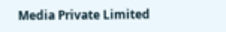Media Private Limited